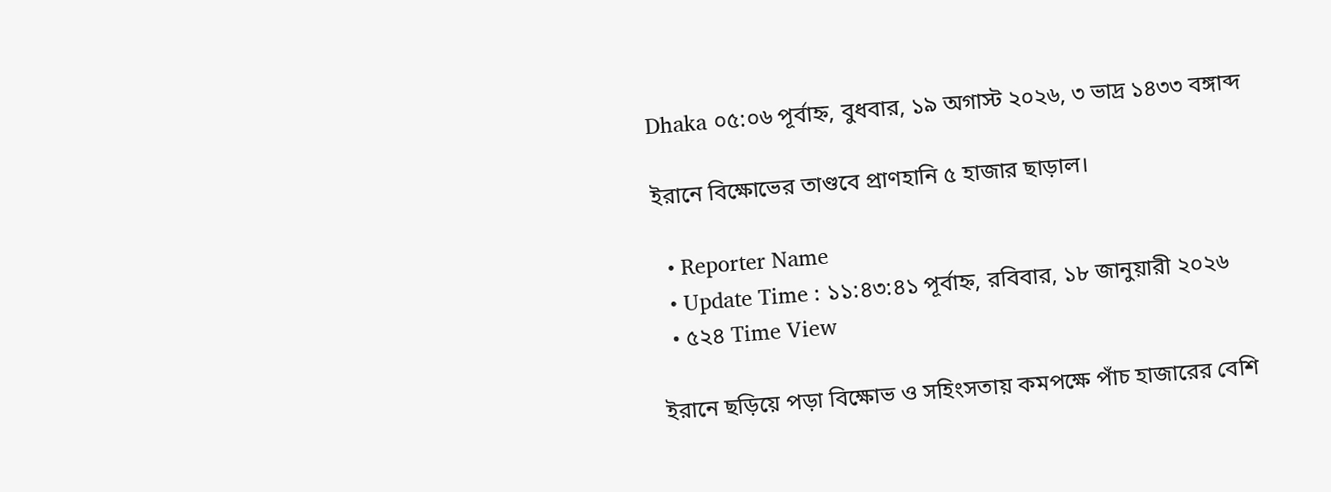Dhaka ০৫:০৬ পূর্বাহ্ন, বুধবার, ১৯ অগাস্ট ২০২৬, ৩ ভাদ্র ১৪৩৩ বঙ্গাব্দ

ইরানে বিক্ষোভের তাণ্ডবে প্রাণহানি ৫ হাজার ছাড়াল।

  • Reporter Name
  • Update Time : ১১:৪৩:৪১ পূর্বাহ্ন, রবিবার, ১৮ জানুয়ারী ২০২৬
  • ৫২৪ Time View

ইরানে ছড়িয়ে পড়া বিক্ষোভ ও সহিংসতায় কমপক্ষে পাঁচ হাজারের বেশি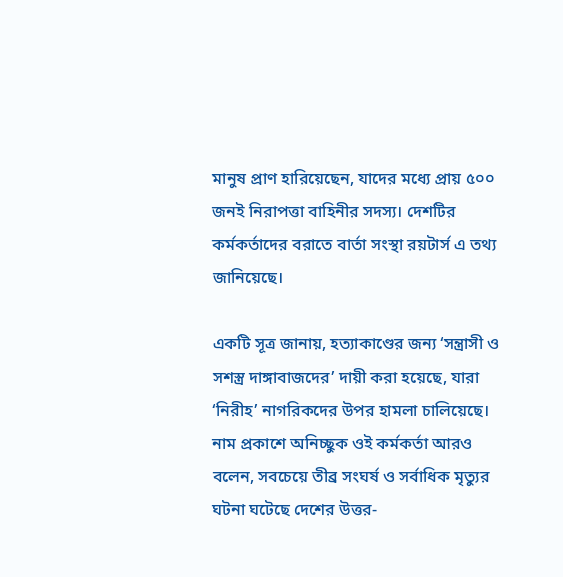মানুষ প্রাণ হারিয়েছেন, যাদের মধ্যে প্রায় ৫০০ জনই নিরাপত্তা বাহিনীর সদস্য। দেশটির কর্মকর্তাদের বরাতে বার্তা সংস্থা রয়টার্স এ তথ্য জানিয়েছে।

একটি সূত্র জানায়, হত্যাকাণ্ডের জন্য ‘সন্ত্রাসী ও সশস্ত্র দাঙ্গাবাজদের’ দায়ী করা হয়েছে, যারা ‘নিরীহ’ নাগরিকদের উপর হামলা চালিয়েছে। নাম প্রকাশে অনিচ্ছুক ওই কর্মকর্তা আরও বলেন, সবচেয়ে তীব্র সংঘর্ষ ও সর্বাধিক মৃত্যুর ঘটনা ঘটেছে দেশের উত্তর-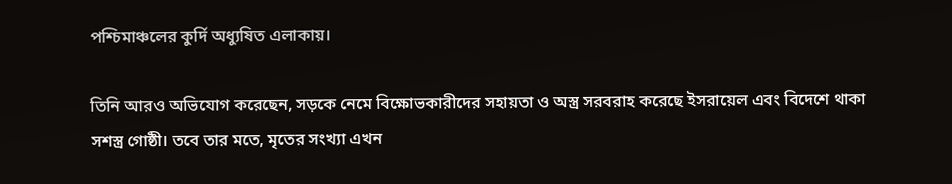পশ্চিমাঞ্চলের কুর্দি অধ্যুষিত এলাকায়।

তিনি আরও অভিযোগ করেছেন, সড়কে নেমে বিক্ষোভকারীদের সহায়তা ও অস্ত্র সরবরাহ করেছে ইসরায়েল এবং বিদেশে থাকা সশস্ত্র গোষ্ঠী। তবে তার মতে, মৃতের সংখ্যা এখন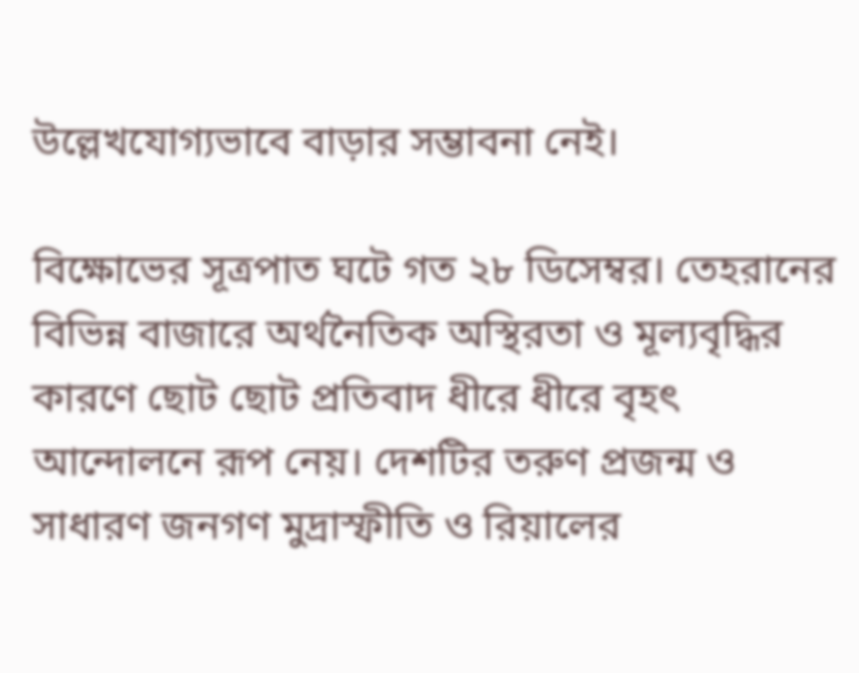উল্লেখযোগ্যভাবে বাড়ার সম্ভাবনা নেই।

বিক্ষোভের সূত্রপাত ঘটে গত ২৮ ডিসেম্বর। তেহরানের বিভিন্ন বাজারে অর্থনৈতিক অস্থিরতা ও মূল্যবৃদ্ধির কারণে ছোট ছোট প্রতিবাদ ধীরে ধীরে বৃহৎ আন্দোলনে রূপ নেয়। দেশটির তরুণ প্রজন্ম ও সাধারণ জনগণ মুদ্রাস্ফীতি ও রিয়ালের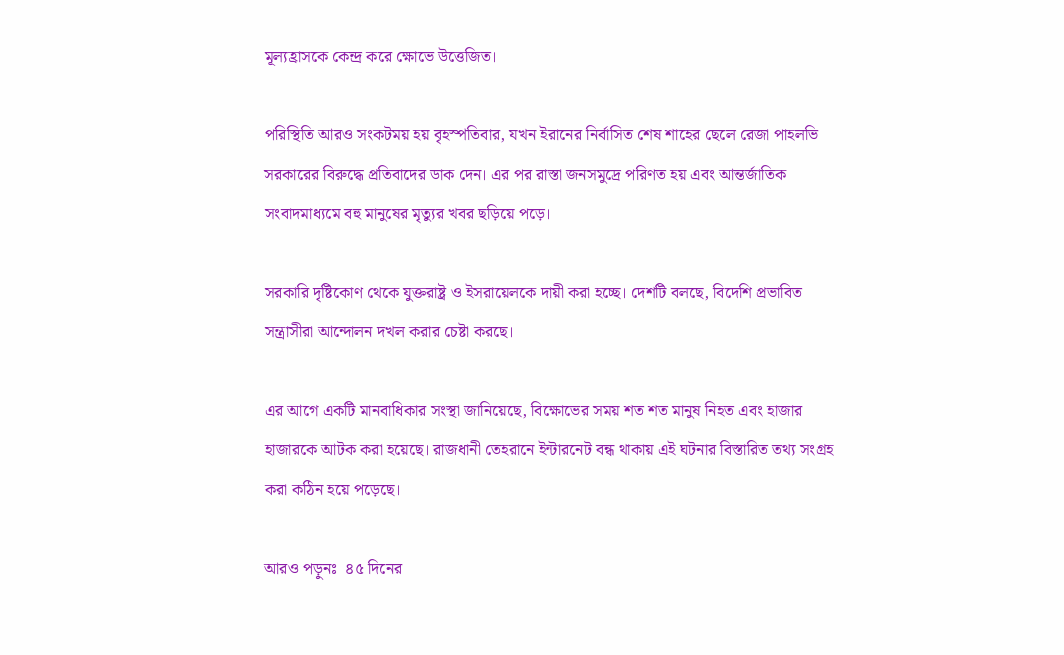মূল্যহ্রাসকে কেন্দ্র করে ক্ষোভে উত্তেজিত।

পরিস্থিতি আরও সংকটময় হয় বৃহস্পতিবার, যখন ইরানের নির্বাসিত শেষ শাহের ছেলে রেজা পাহলভি সরকারের বিরুদ্ধে প্রতিবাদের ডাক দেন। এর পর রাস্তা জনসমুদ্রে পরিণত হয় এবং আন্তর্জাতিক সংবাদমাধ্যমে বহু মানুষের মৃত্যুর খবর ছড়িয়ে পড়ে।

সরকারি দৃষ্টিকোণ থেকে যুক্তরাষ্ট্র ও ইসরায়েলকে দায়ী করা হচ্ছে। দেশটি বলছে, বিদেশি প্রভাবিত সন্ত্রাসীরা আন্দোলন দখল করার চেষ্টা করছে।

এর আগে একটি মানবাধিকার সংস্থা জানিয়েছে, বিক্ষোভের সময় শত শত মানুষ নিহত এবং হাজার হাজারকে আটক করা হয়েছে। রাজধানী তেহরানে ইন্টারনেট বন্ধ থাকায় এই ঘটনার বিস্তারিত তথ্য সংগ্রহ করা কঠিন হয়ে পড়েছে।

আরও পড়ুনঃ  ৪৫ দিনের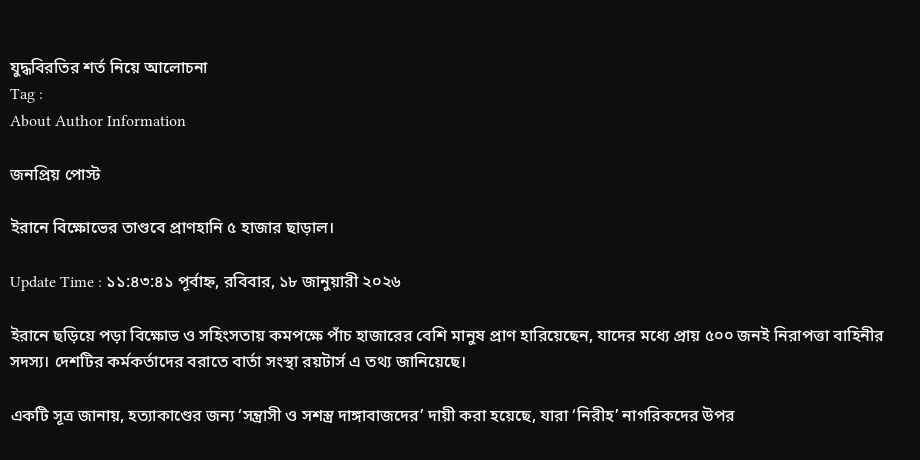যুদ্ধবিরতির শর্ত নিয়ে আলোচনা
Tag :
About Author Information

জনপ্রিয় পোস্ট

ইরানে বিক্ষোভের তাণ্ডবে প্রাণহানি ৫ হাজার ছাড়াল।

Update Time : ১১:৪৩:৪১ পূর্বাহ্ন, রবিবার, ১৮ জানুয়ারী ২০২৬

ইরানে ছড়িয়ে পড়া বিক্ষোভ ও সহিংসতায় কমপক্ষে পাঁচ হাজারের বেশি মানুষ প্রাণ হারিয়েছেন, যাদের মধ্যে প্রায় ৫০০ জনই নিরাপত্তা বাহিনীর সদস্য। দেশটির কর্মকর্তাদের বরাতে বার্তা সংস্থা রয়টার্স এ তথ্য জানিয়েছে।

একটি সূত্র জানায়, হত্যাকাণ্ডের জন্য ‘সন্ত্রাসী ও সশস্ত্র দাঙ্গাবাজদের’ দায়ী করা হয়েছে, যারা ‘নিরীহ’ নাগরিকদের উপর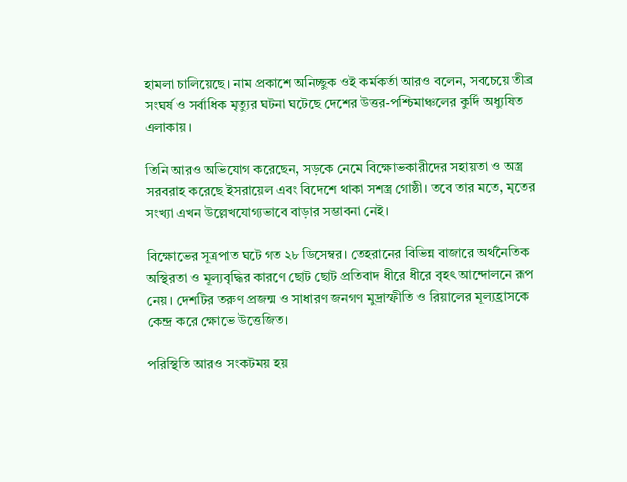হামলা চালিয়েছে। নাম প্রকাশে অনিচ্ছুক ওই কর্মকর্তা আরও বলেন, সবচেয়ে তীব্র সংঘর্ষ ও সর্বাধিক মৃত্যুর ঘটনা ঘটেছে দেশের উত্তর-পশ্চিমাঞ্চলের কুর্দি অধ্যুষিত এলাকায়।

তিনি আরও অভিযোগ করেছেন, সড়কে নেমে বিক্ষোভকারীদের সহায়তা ও অস্ত্র সরবরাহ করেছে ইসরায়েল এবং বিদেশে থাকা সশস্ত্র গোষ্ঠী। তবে তার মতে, মৃতের সংখ্যা এখন উল্লেখযোগ্যভাবে বাড়ার সম্ভাবনা নেই।

বিক্ষোভের সূত্রপাত ঘটে গত ২৮ ডিসেম্বর। তেহরানের বিভিন্ন বাজারে অর্থনৈতিক অস্থিরতা ও মূল্যবৃদ্ধির কারণে ছোট ছোট প্রতিবাদ ধীরে ধীরে বৃহৎ আন্দোলনে রূপ নেয়। দেশটির তরুণ প্রজন্ম ও সাধারণ জনগণ মুদ্রাস্ফীতি ও রিয়ালের মূল্যহ্রাসকে কেন্দ্র করে ক্ষোভে উত্তেজিত।

পরিস্থিতি আরও সংকটময় হয়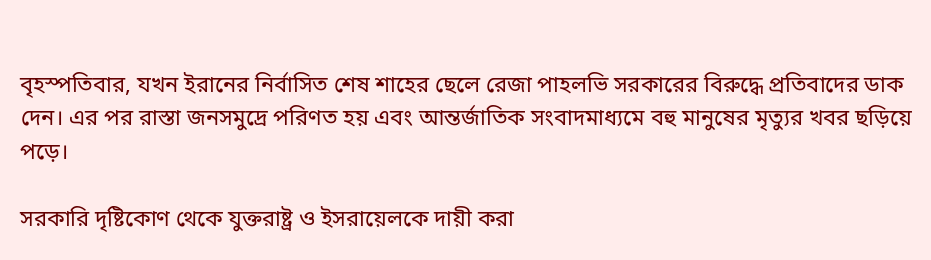বৃহস্পতিবার, যখন ইরানের নির্বাসিত শেষ শাহের ছেলে রেজা পাহলভি সরকারের বিরুদ্ধে প্রতিবাদের ডাক দেন। এর পর রাস্তা জনসমুদ্রে পরিণত হয় এবং আন্তর্জাতিক সংবাদমাধ্যমে বহু মানুষের মৃত্যুর খবর ছড়িয়ে পড়ে।

সরকারি দৃষ্টিকোণ থেকে যুক্তরাষ্ট্র ও ইসরায়েলকে দায়ী করা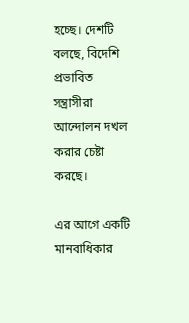হচ্ছে। দেশটি বলছে, বিদেশি প্রভাবিত সন্ত্রাসীরা আন্দোলন দখল করার চেষ্টা করছে।

এর আগে একটি মানবাধিকার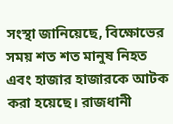সংস্থা জানিয়েছে, বিক্ষোভের সময় শত শত মানুষ নিহত এবং হাজার হাজারকে আটক করা হয়েছে। রাজধানী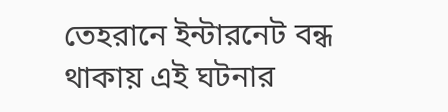তেহরানে ইন্টারনেট বন্ধ থাকায় এই ঘটনার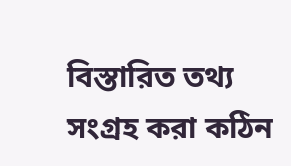বিস্তারিত তথ্য সংগ্রহ করা কঠিন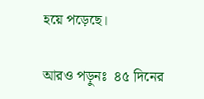হয়ে পড়েছে।

আরও পড়ুনঃ  ৪৫ দিনের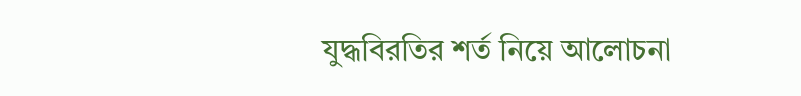যুদ্ধবিরতির শর্ত নিয়ে আলোচনা